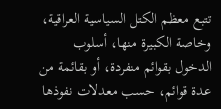تتبع معظم الكتل السياسية العراقية، وخاصة الكبيرة منها، أسلوب الدخول بقوائم منفردة، أو بقائمة من عدة قوائم، حسب معدلات نفوذها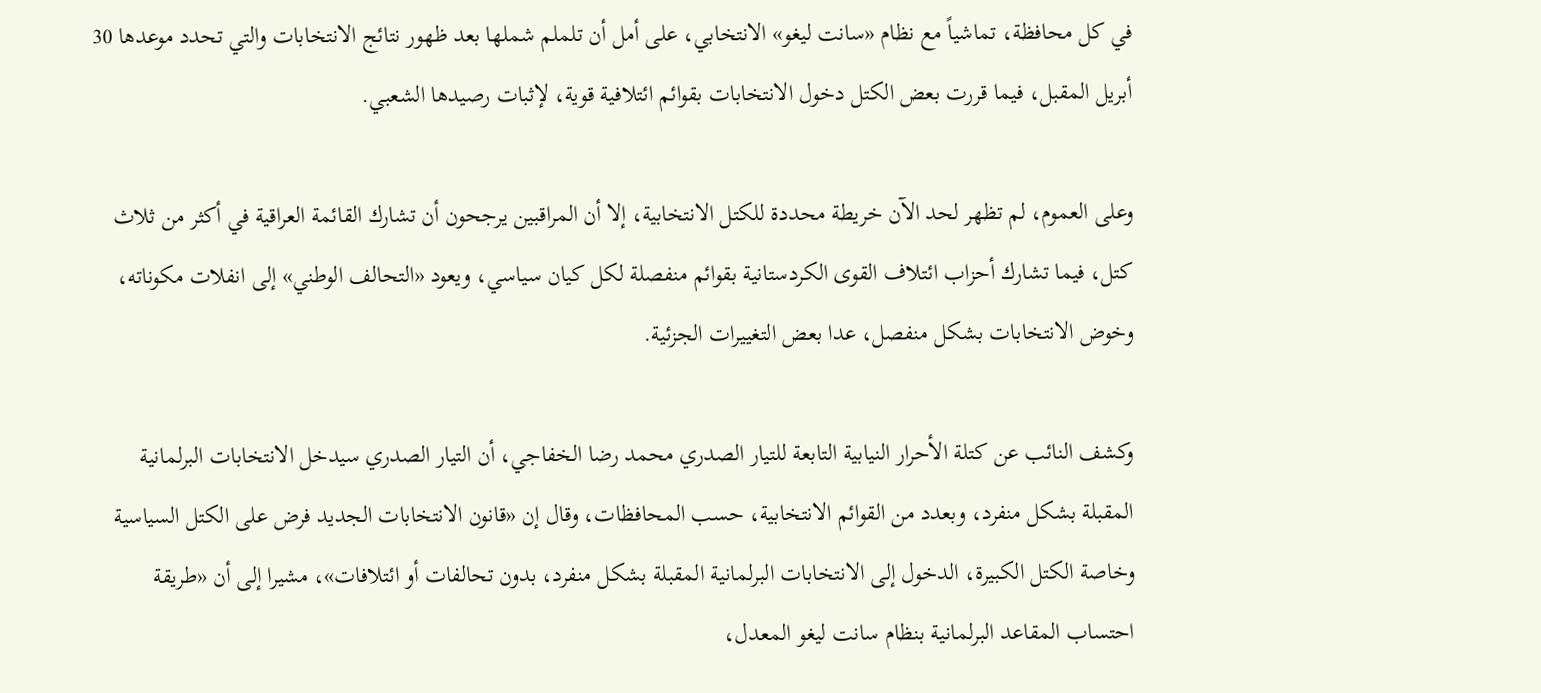في كل محافظة، تماشياً مع نظام «سانت ليغو» الانتخابي، على أمل أن تلملم شملها بعد ظهور نتائج الانتخابات والتي تحدد موعدها 30 أبريل المقبل، فيما قررت بعض الكتل دخول الانتخابات بقوائم ائتلافية قوية، لإثبات رصيدها الشعبي.

وعلى العموم، لم تظهر لحد الآن خريطة محددة للكتل الانتخابية، إلا أن المراقبين يرجحون أن تشارك القائمة العراقية في أكثر من ثلاث كتل، فيما تشارك أحزاب ائتلاف القوى الكردستانية بقوائم منفصلة لكل كيان سياسي، ويعود «التحالف الوطني» إلى انفلات مكوناته، وخوض الانتخابات بشكل منفصل، عدا بعض التغييرات الجزئية.

وكشف النائب عن كتلة الأحرار النيابية التابعة للتيار الصدري محمد رضا الخفاجي، أن التيار الصدري سيدخل الانتخابات البرلمانية المقبلة بشكل منفرد، وبعدد من القوائم الانتخابية، حسب المحافظات، وقال إن «قانون الانتخابات الجديد فرض على الكتل السياسية وخاصة الكتل الكبيرة، الدخول إلى الانتخابات البرلمانية المقبلة بشكل منفرد، بدون تحالفات أو ائتلافات»، مشيرا إلى أن «طريقة احتساب المقاعد البرلمانية بنظام سانت ليغو المعدل،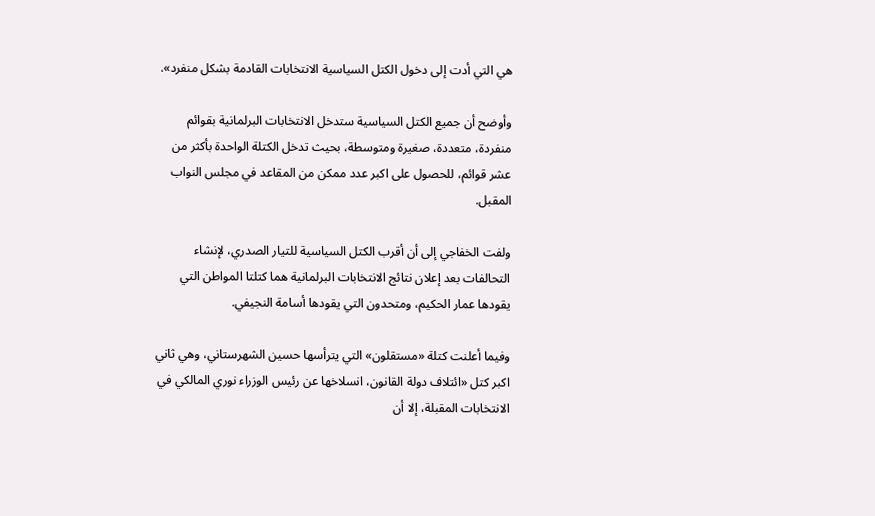هي التي أدت إلى دخول الكتل السياسية الانتخابات القادمة بشكل منفرد».

وأوضح أن جميع الكتل السياسية ستدخل الانتخابات البرلمانية بقوائم منفردة، متعددة، صغيرة ومتوسطة، بحيث تدخل الكتلة الواحدة بأكثر من عشر قوائم، للحصول على اكبر عدد ممكن من المقاعد في مجلس النواب المقبل.

ولفت الخفاجي إلى أن أقرب الكتل السياسية للتيار الصدري، لإنشاء التحالفات بعد إعلان نتائج الانتخابات البرلمانية هما كتلتا المواطن التي يقودها عمار الحكيم، ومتحدون التي يقودها أسامة النجيفي.

وفيما أعلنت كتلة «مستقلون» التي يترأسها حسين الشهرستاني، وهي ثاني اكبر كتل «ائتلاف دولة القانون، انسلاخها عن رئيس الوزراء نوري المالكي في الانتخابات المقبلة، إلا أن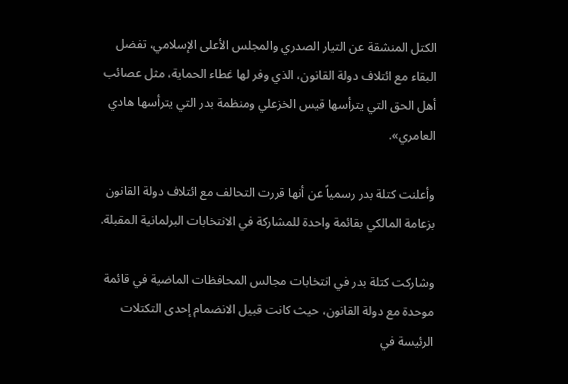الكتل المنشقة عن التيار الصدري والمجلس الأعلى الإسلامي، تفضل البقاء مع ائتلاف دولة القانون، الذي وفر لها غطاء الحماية، مثل عصائب أهل الحق التي يترأسها قيس الخزعلي ومنظمة بدر التي يترأسها هادي العامري».

وأعلنت كتلة بدر رسمياً عن أنها قررت التحالف مع ائتلاف دولة القانون بزعامة المالكي بقائمة واحدة للمشاركة في الانتخابات البرلمانية المقبلة.

وشاركت كتلة بدر في انتخابات مجالس المحافظات الماضية في قائمة موحدة مع دولة القانون، حيث كانت قبيل الانضمام إحدى التكتلات الرئيسة في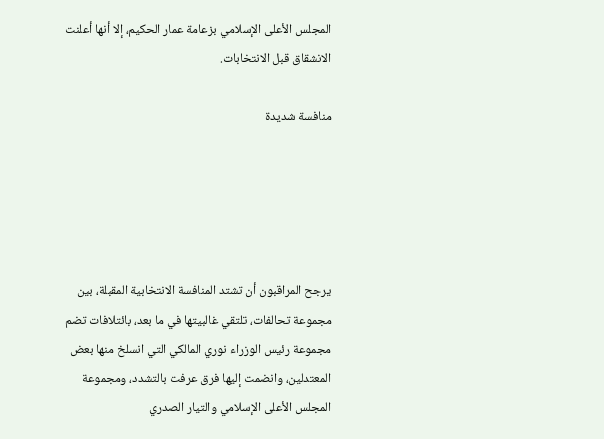المجلس الأعلى الإسلامي بزعامة عمار الحكيم، إلا أنها أعلنت الانشقاق قبل الانتخابات.

منافسة شديدة





يرجح المراقبون أن تشتد المنافسة الانتخابية المقبلة، بين مجموعة تحالفات، تلتقي غالبيتها في ما بعد، بائتلافات تضم مجموعة رئيس الوزراء نوري المالكي التي انسلخ منها بعض المعتدلين، وانضمت إليها فرق عرفت بالتشدد، ومجموعة المجلس الأعلى الإسلامي والتيار الصدري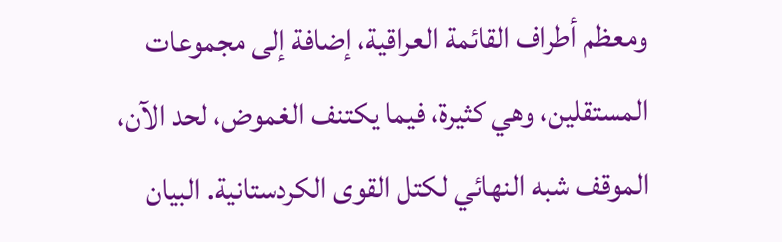ومعظم أطراف القائمة العراقية، إضافة إلى مجموعات المستقلين، وهي كثيرة، فيما يكتنف الغموض، لحد الآن، الموقف شبه النهائي لكتل القوى الكردستانية. البيان